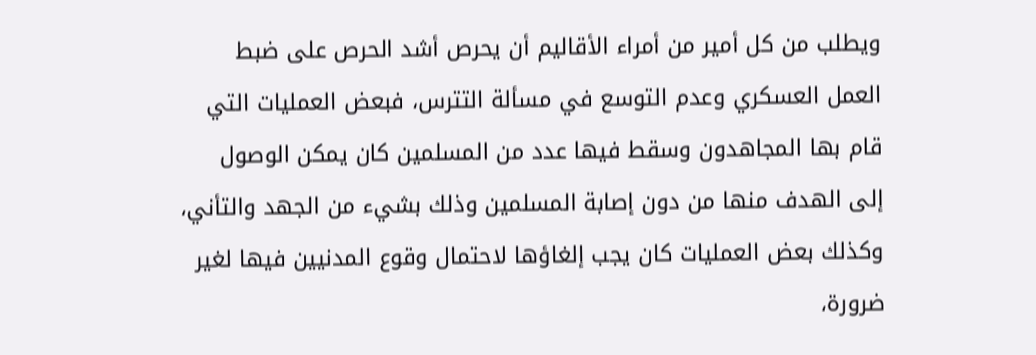ويطلب من كل أمير من أمراء الأقاليم أن يحرص أشد الحرص على ضبط العمل العسكري وعدم التوسع في مسألة التترس، فبعض العمليات التي قام بها المجاهدون وسقط فيها عدد من المسلمين كان يمكن الوصول إلى الهدف منها من دون إصابة المسلمين وذلك بشيء من الجهد والتأني، وكذلك بعض العمليات كان يجب إلغاؤها لاحتمال وقوع المدنيين فيها لغير ضرورة،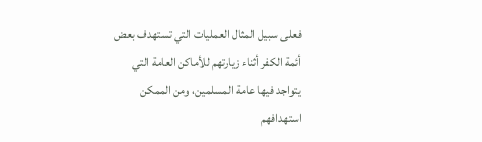فعلى سبيل المثال العمليات التي تستهدف بعض أئمة الكفر أثناء زيارتهم للأماكن العامة التي يتواجد فيها عامة المسلمين، ومن الممكن استهدافهم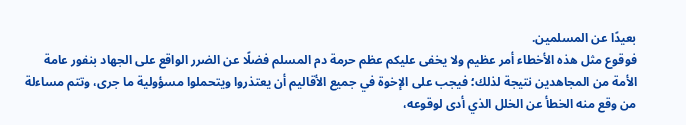بعيدًا عن المسلمين.
فوقوع مثل هذه الأخطاء أمر عظيم ولا يخفى عليكم عظم حرمة دم المسلم فضلًا عن الضرر الواقع على الجهاد بنفور عامة الأمة من المجاهدين نتيجة لذلك؛ فيجب على الإخوة في جميع الأقاليم أن يعتذروا ويتحملوا مسؤولية ما جرى، وتتم مساءلة من وقع منه الخطأ عن الخلل الذي أدى لوقوعه،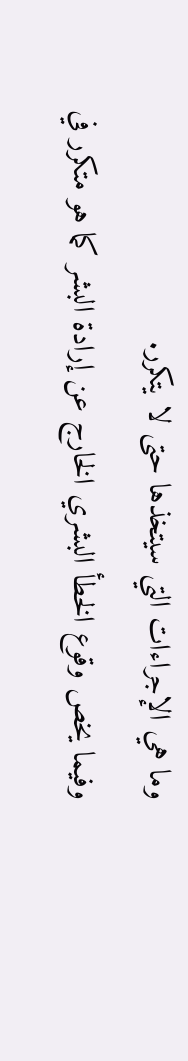وما هي الإجراءات التي سيتخذها حتى لا يتكرر.
وفيما يخص وقوع الخطأ البشري الخارج عن إرادة البشر كما هو متكرر في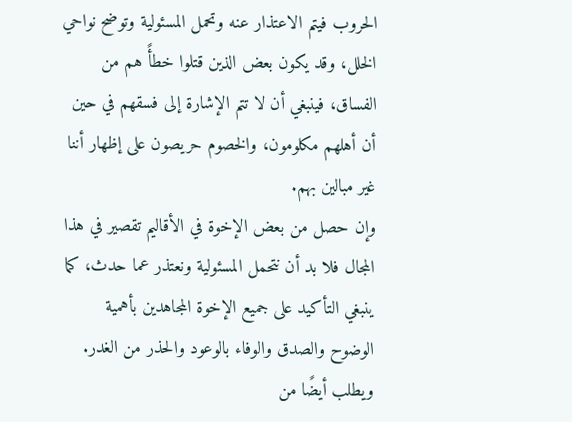الحروب فيتم الاعتذار عنه وتحمل المسئولية وتوضح نواحي الخلل، وقد يكون بعض الذين قتلوا خطأً هم من الفساق، فينبغي أن لا تتم الإشارة إلى فسقهم في حين أن أهلهم مكلومون، والخصوم حريصون على إظهار أننا غير مبالين بهم.
وإن حصل من بعض الإخوة في الأقاليم تقصير في هذا المجال فلا بد أن نتحمل المسئولية ونعتذر عما حدث، كما ينبغي التأكيد على جميع الإخوة المجاهدين بأهمية الوضوح والصدق والوفاء بالوعود والحذر من الغدر.
ويطلب أيضًا من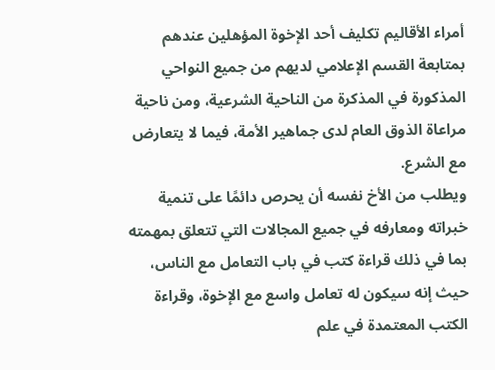أمراء الأقاليم تكليف أحد الإخوة المؤهلين عندهم بمتابعة القسم الإعلامي لديهم من جميع النواحي المذكورة في المذكرة من الناحية الشرعية، ومن ناحية مراعاة الذوق العام لدى جماهير الأمة، فيما لا يتعارض مع الشرع.
ويطلب من الأخ نفسه أن يحرص دائمًا على تنمية خبراته ومعارفه في جميع المجالات التي تتعلق بمهمته بما في ذلك قراءة كتب في باب التعامل مع الناس، حيث إنه سيكون له تعامل واسع مع الإخوة، وقراءة الكتب المعتمدة في علم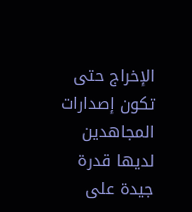الإخراج حتى تكون إصدارات المجاهدين لديها قدرة جيدة على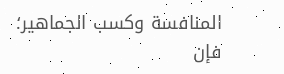المنافسة وكسب الجماهير؛ فإن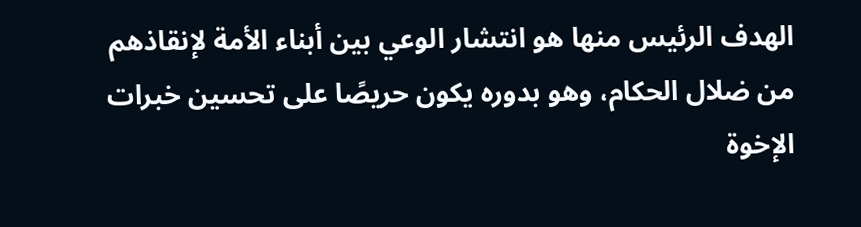الهدف الرئيس منها هو انتشار الوعي بين أبناء الأمة لإنقاذهم من ضلال الحكام، وهو بدوره يكون حريصًا على تحسين خبرات الإخوة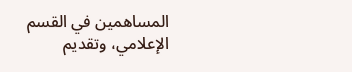المساهمين في القسم الإعلامي، وتقديم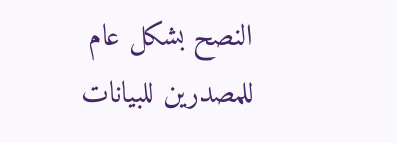النصح بشكل عام للمصدرين للبيانات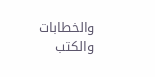والخطابات والكتب